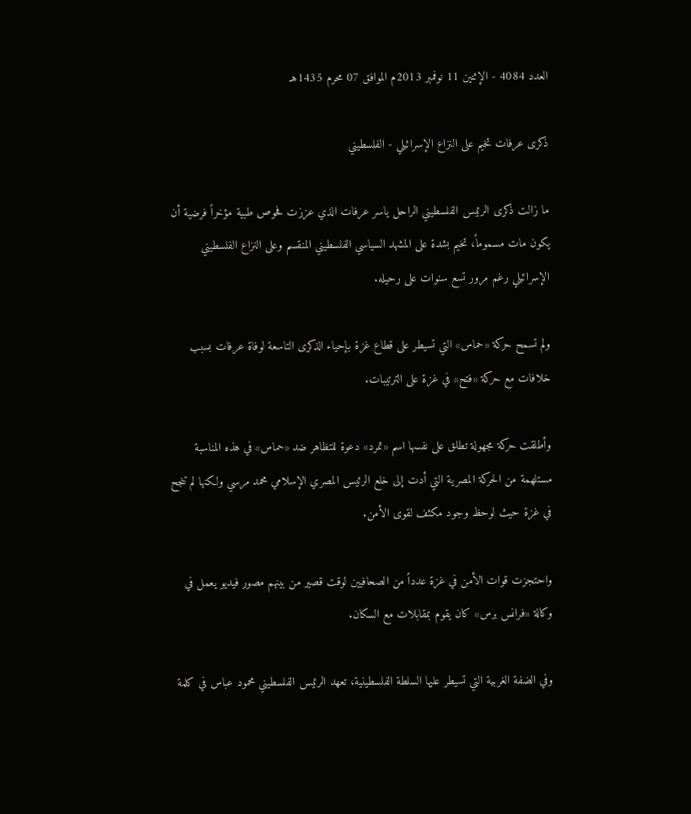العدد 4084 - الإثنين 11 نوفمبر 2013م الموافق 07 محرم 1435هـ

ذكرى عرفات تخيم على النزاع الإسرائيلي - الفلسطيني

ما زالت ذكرى الرئيس الفلسطيني الراحل ياسر عرفات الذي عززت فحوص طبية مؤخراً فرضية أن يكون مات مسموماً، تخيم بشدة على المشهد السياسي الفلسطيني المنقسم وعلى النزاع الفلسطيني الإسرائيلي رغم مرور تسع سنوات على رحيله.

ولم تسمح حركة «حماس» التي تسيطر على قطاع غزة بإحياء الذكرى التاسعة لوفاة عرفات بسبب خلافات مع حركة «فتح» في غزة على الترتيبات.

وأطلقت حركة مجهولة تطلق على نفسها اسم «تمرد» دعوة للتظاهر ضد «حماس» في هذه المناسبة مستلهمة من الحركة المصرية التي أدت إلى خلع الرئيس المصري الإسلامي محمد مرسي ولكنها لم تنجح في غزة حيث لوحظ وجود مكثف لقوى الأمن.

واحتجزت قوات الأمن في غزة عدداً من الصحافيين لوقت قصير من بينهم مصور فيديو يعمل في وكالة «فرانس برس» كان يقوم بمقابلات مع السكان.

وفي الضفة الغربية التي تسيطر عليها السلطة الفلسطينية، تعهد الرئيس الفلسطيني محمود عباس في كلمة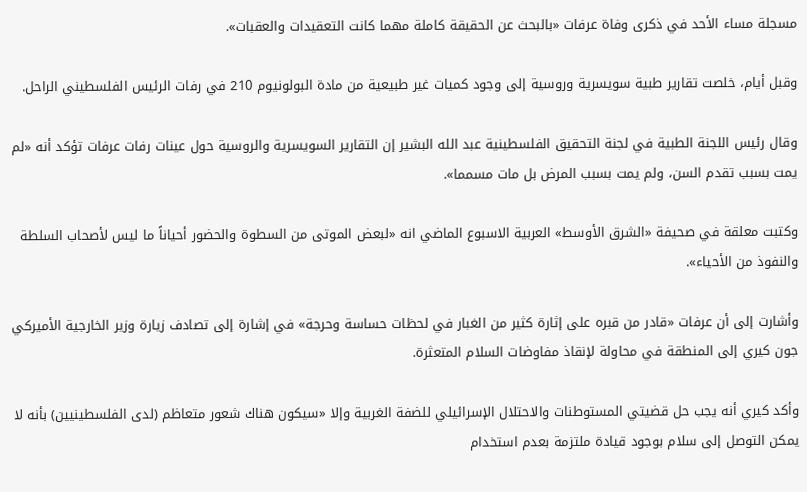مسجلة مساء الأحد في ذكرى وفاة عرفات «بالبحث عن الحقيقة كاملة مهما كانت التعقيدات والعقبات».

وقبل أيام، خلصت تقارير طبية سويسرية وروسية إلى وجود كميات غير طبيعية من مادة البولونيوم 210 في رفات الرئيس الفلسطيني الراحل.

وقال رئيس اللجنة الطبية في لجنة التحقيق الفلسطينية عبد الله البشير إن التقارير السويسرية والروسية حول عينات رفات عرفات تؤكد أنه «لم يمت بسبب تقدم السن، ولم يمت بسبب المرض بل مات مسمما».

وكتبت معلقة في صحيفة «الشرق الأوسط» العربية الاسبوع الماضي انه «لبعض الموتى من السطوة والحضور أحياناً ما ليس لأصحاب السلطة والنفوذ من الأحياء».

وأشارت إلى أن عرفات «قادر من قبره على إثارة كثير من الغبار في لحظات حساسة وحرجة» في إشارة إلى تصادف زيارة وزير الخارجية الأميركي جون كيري إلى المنطقة في محاولة لإنقاذ مفاوضات السلام المتعثرة.

وأكد كيري أنه يجب حل قضيتي المستوطنات والاحتلال الإسرائيلي للضفة الغربية وإلا «سيكون هناك شعور متعاظم (لدى الفلسطينيين) بأنه لا يمكن التوصل إلى سلام بوجود قيادة ملتزمة بعدم استخدام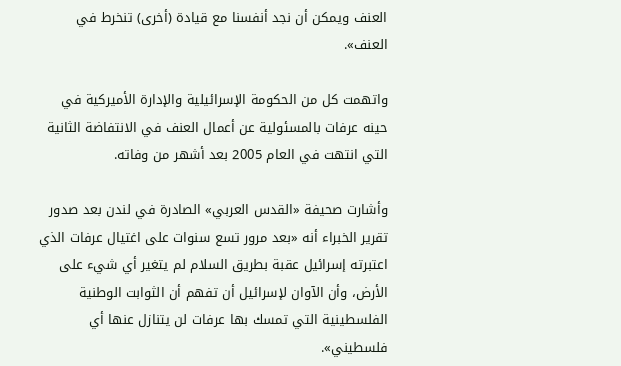العنف ويمكن أن نجد أنفسنا مع قيادة (أخرى) تنخرط في العنف».

واتهمت كل من الحكومة الإسرائيلية والإدارة الأميركية في حينه عرفات بالمسئولية عن أعمال العنف في الانتفاضة الثانية التي انتهت في العام 2005 بعد أشهر من وفاته.

وأشارت صحيفة «القدس العربي» الصادرة في لندن بعد صدور تقرير الخبراء أنه «بعد مرور تسع سنوات على اغتيال عرفات الذي اعتبرته إسرائيل عقبة بطريق السلام لم يتغير أي شيء على الأرض، وأن الآوان لإسرائيل أن تفهم أن الثوابت الوطنية الفلسطينية التي تمسك بها عرفات لن يتنازل عنها أي فلسطيني».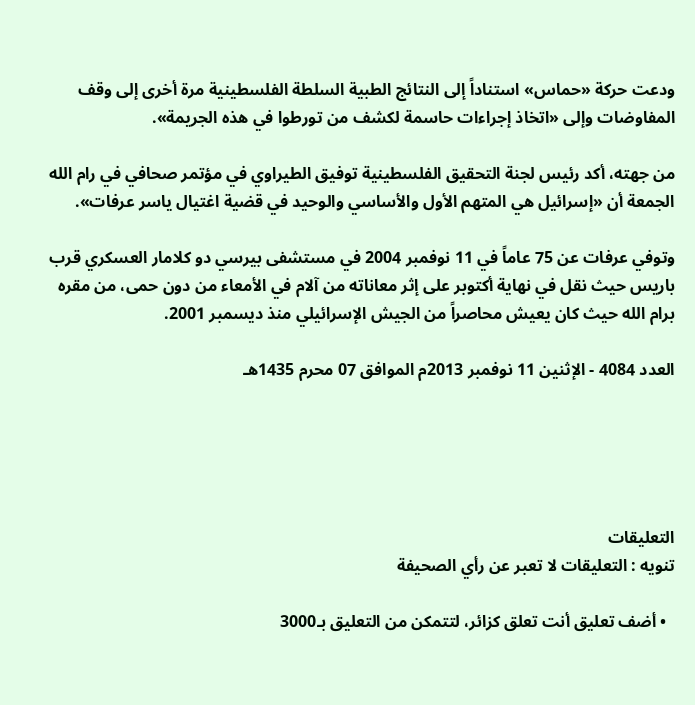ودعت حركة «حماس» استناداً إلى النتائج الطبية السلطة الفلسطينية مرة أخرى إلى وقف المفاوضات وإلى «اتخاذ إجراءات حاسمة لكشف من تورطوا في هذه الجريمة».

من جهته، أكد رئيس لجنة التحقيق الفلسطينية توفيق الطيراوي في مؤتمر صحافي في رام الله الجمعة أن «إسرائيل هي المتهم الأول والأساسي والوحيد في قضية اغتيال ياسر عرفات».

وتوفي عرفات عن 75 عاماً في 11 نوفمبر 2004 في مستشفى بيرسي دو كلامار العسكري قرب باريس حيث نقل في نهاية أكتوبر على إثر معاناته من آلام في الأمعاء من دون حمى، من مقره برام الله حيث كان يعيش محاصراً من الجيش الإسرائيلي منذ ديسمبر 2001.

العدد 4084 - الإثنين 11 نوفمبر 2013م الموافق 07 محرم 1435هـ





التعليقات
تنويه : التعليقات لا تعبر عن رأي الصحيفة

  • أضف تعليق أنت تعلق كزائر، لتتمكن من التعليق بـ3000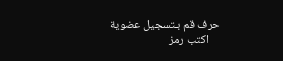حرف قم بـتسجيل عضوية
    اكتب رمز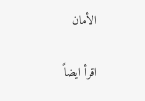الأمان

اقرأ ايضاً